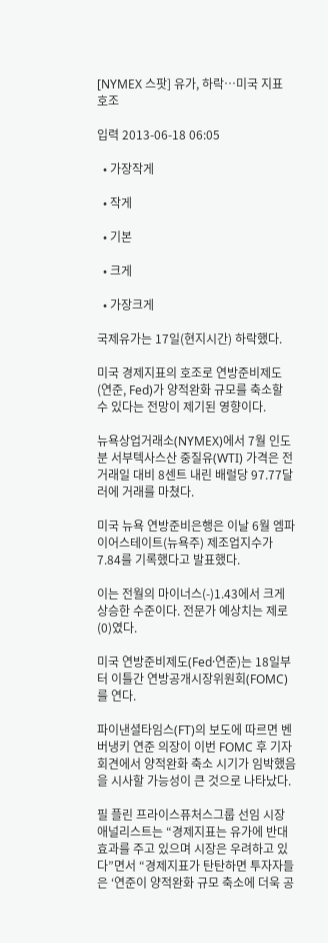[NYMEX 스팟] 유가, 하락…미국 지표 호조

입력 2013-06-18 06:05

  • 가장작게

  • 작게

  • 기본

  • 크게

  • 가장크게

국제유가는 17일(현지시간) 하락했다.

미국 경제지표의 호조로 연방준비제도(연준, Fed)가 양적완화 규모를 축소할 수 있다는 전망이 제기된 영향이다.

뉴욕상업거래소(NYMEX)에서 7월 인도분 서부텍사스산 중질유(WTI) 가격은 전 거래일 대비 8센트 내린 배럴당 97.77달러에 거래를 마쳤다.

미국 뉴욕 연방준비은행은 이날 6월 엠파이어스테이트(뉴욕주) 제조업지수가 7.84를 기록했다고 발표했다.

이는 전월의 마이너스(-)1.43에서 크게 상승한 수준이다. 전문가 예상치는 제로(0)였다.

미국 연방준비제도(Fed·연준)는 18일부터 이틀간 연방공개시장위원회(FOMC)를 연다.

파이낸셜타임스(FT)의 보도에 따르면 벤 버냉키 연준 의장이 이번 FOMC 후 기자회견에서 양적완화 축소 시기가 임박했음을 시사할 가능성이 큰 것으로 나타났다.

필 플린 프라이스퓨처스그룹 선임 시장 애널리스트는 “경제지표는 유가에 반대 효과를 주고 있으며 시장은 우려하고 있다”면서 “경제지표가 탄탄하면 투자자들은 ‘연준이 양적완화 규모 축소에 더욱 공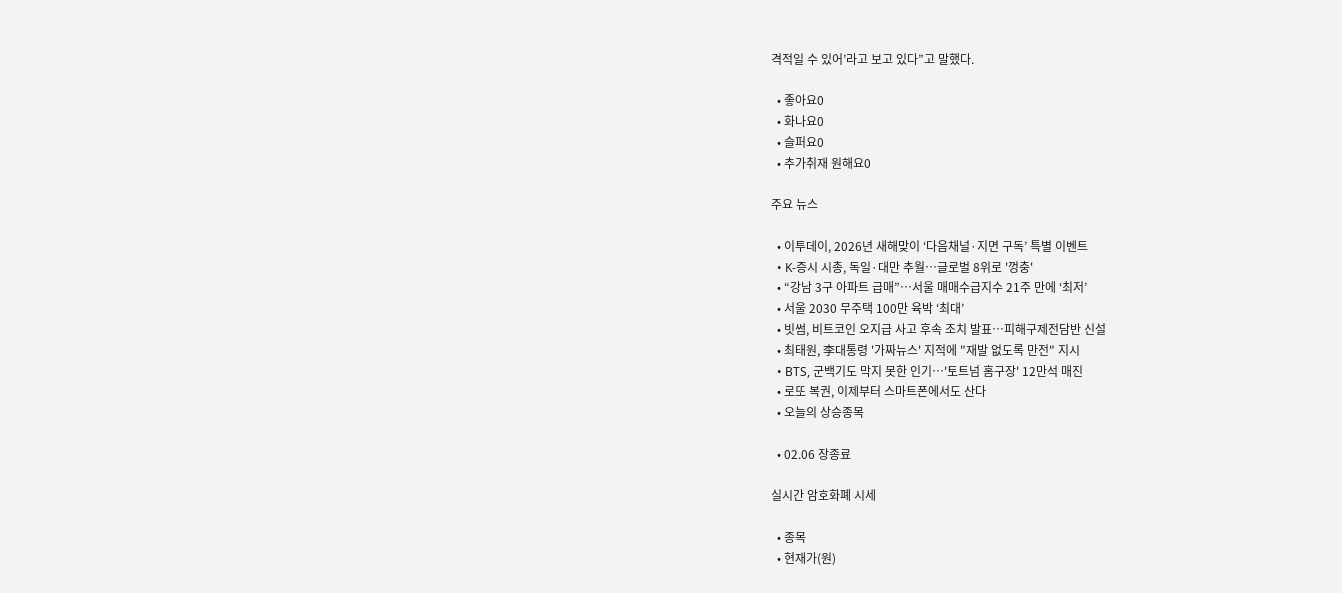격적일 수 있어’라고 보고 있다”고 말했다.

  • 좋아요0
  • 화나요0
  • 슬퍼요0
  • 추가취재 원해요0

주요 뉴스

  • 이투데이, 2026년 새해맞이 ‘다음채널·지면 구독’ 특별 이벤트
  • K-증시 시총, 독일·대만 추월…글로벌 8위로 '껑충'
  • “강남 3구 아파트 급매”…서울 매매수급지수 21주 만에 ‘최저’
  • 서울 2030 무주택 100만 육박 ‘최대’
  • 빗썸, 비트코인 오지급 사고 후속 조치 발표…피해구제전담반 신설
  • 최태원, 李대통령 '가짜뉴스' 지적에 "재발 없도록 만전" 지시
  • BTS, 군백기도 막지 못한 인기⋯'토트넘 홈구장' 12만석 매진
  • 로또 복권, 이제부터 스마트폰에서도 산다
  • 오늘의 상승종목

  • 02.06 장종료

실시간 암호화폐 시세

  • 종목
  • 현재가(원)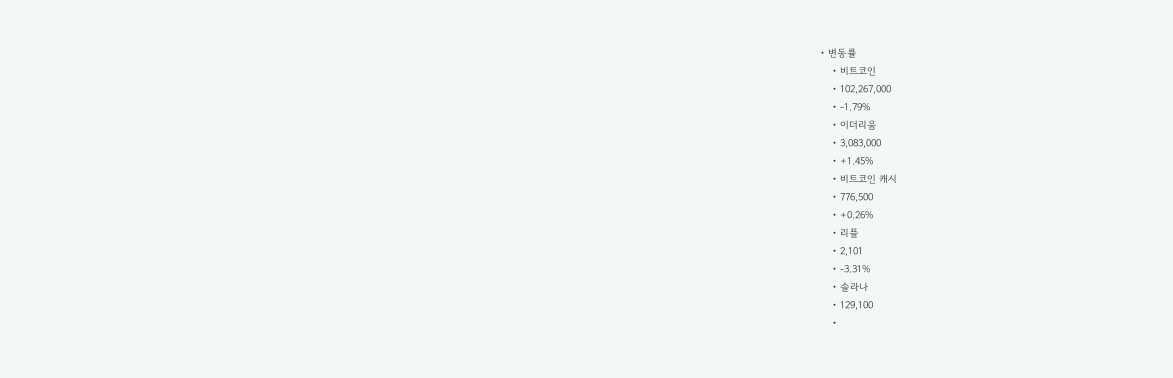• 변동률
    • 비트코인
    • 102,267,000
    • -1.79%
    • 이더리움
    • 3,083,000
    • +1.45%
    • 비트코인 캐시
    • 776,500
    • +0.26%
    • 리플
    • 2,101
    • -3.31%
    • 솔라나
    • 129,100
    •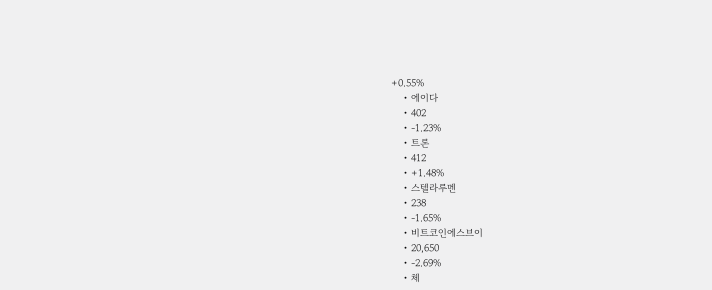+0.55%
    • 에이다
    • 402
    • -1.23%
    • 트론
    • 412
    • +1.48%
    • 스텔라루멘
    • 238
    • -1.65%
    • 비트코인에스브이
    • 20,650
    • -2.69%
    • 체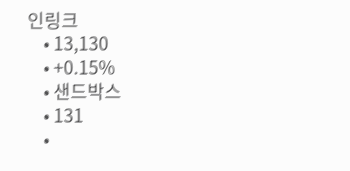인링크
    • 13,130
    • +0.15%
    • 샌드박스
    • 131
    •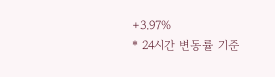+3.97%
* 24시간 변동률 기준